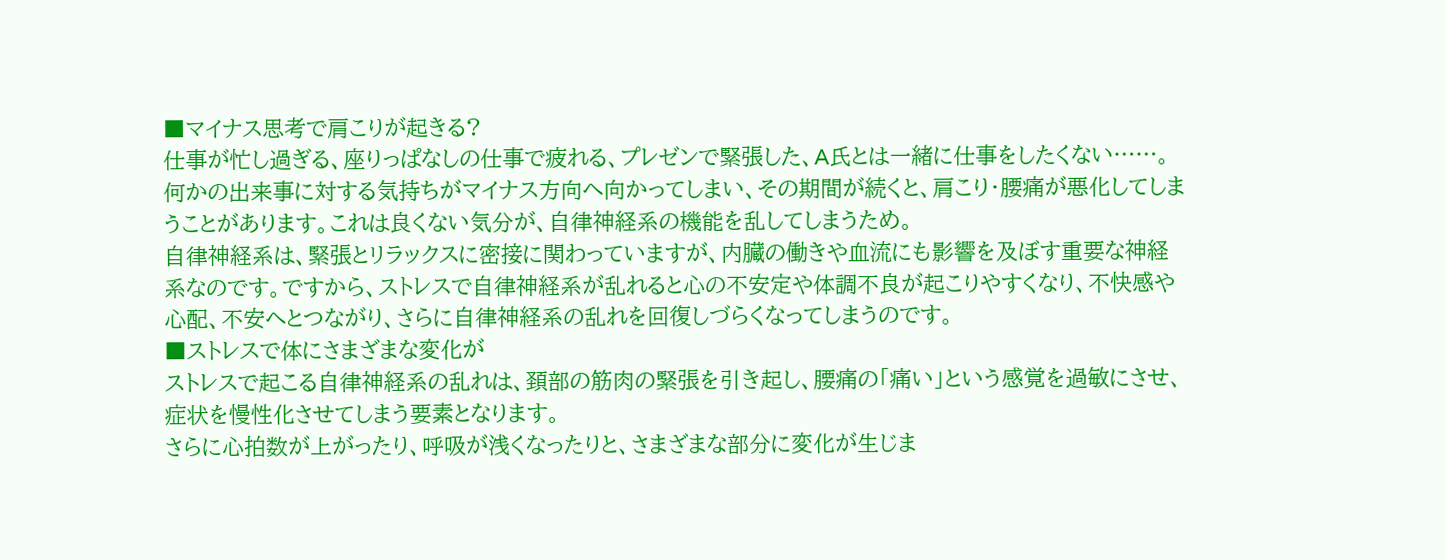■マイナス思考で肩こりが起きる?
仕事が忙し過ぎる、座りっぱなしの仕事で疲れる、プレゼンで緊張した、A氏とは一緒に仕事をしたくない……。何かの出来事に対する気持ちがマイナス方向へ向かってしまい、その期間が続くと、肩こり・腰痛が悪化してしまうことがあります。これは良くない気分が、自律神経系の機能を乱してしまうため。
自律神経系は、緊張とリラックスに密接に関わっていますが、内臓の働きや血流にも影響を及ぼす重要な神経系なのです。ですから、ストレスで自律神経系が乱れると心の不安定や体調不良が起こりやすくなり、不快感や心配、不安へとつながり、さらに自律神経系の乱れを回復しづらくなってしまうのです。
■ストレスで体にさまざまな変化が
ストレスで起こる自律神経系の乱れは、頚部の筋肉の緊張を引き起し、腰痛の「痛い」という感覚を過敏にさせ、症状を慢性化させてしまう要素となります。
さらに心拍数が上がったり、呼吸が浅くなったりと、さまざまな部分に変化が生じま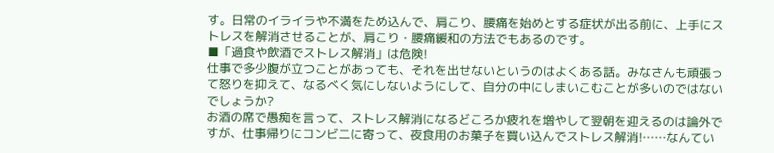す。日常のイライラや不満をため込んで、肩こり、腰痛を始めとする症状が出る前に、上手にストレスを解消させることが、肩こり・腰痛緩和の方法でもあるのです。
■「過食や飲酒でストレス解消」は危険!
仕事で多少腹が立つことがあっても、それを出せないというのはよくある話。みなさんも頑張って怒りを抑えて、なるべく気にしないようにして、自分の中にしまいこむことが多いのではないでしょうか?
お酒の席で愚痴を言って、ストレス解消になるどころか疲れを増やして翌朝を迎えるのは論外ですが、仕事帰りにコンビ二に寄って、夜食用のお菓子を買い込んでストレス解消!……なんてい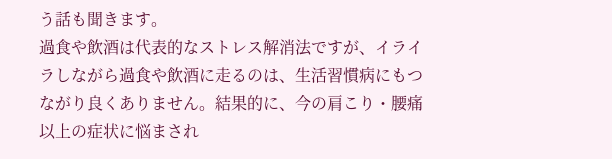う話も聞きます。
過食や飲酒は代表的なストレス解消法ですが、イライラしながら過食や飲酒に走るのは、生活習慣病にもつながり良くありません。結果的に、今の肩こり・腰痛以上の症状に悩まされ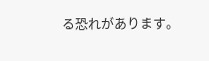る恐れがあります。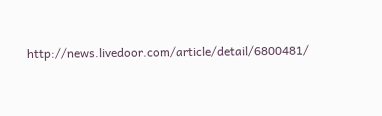http://news.livedoor.com/article/detail/6800481/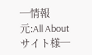─情報元:All Aboutサイト様─